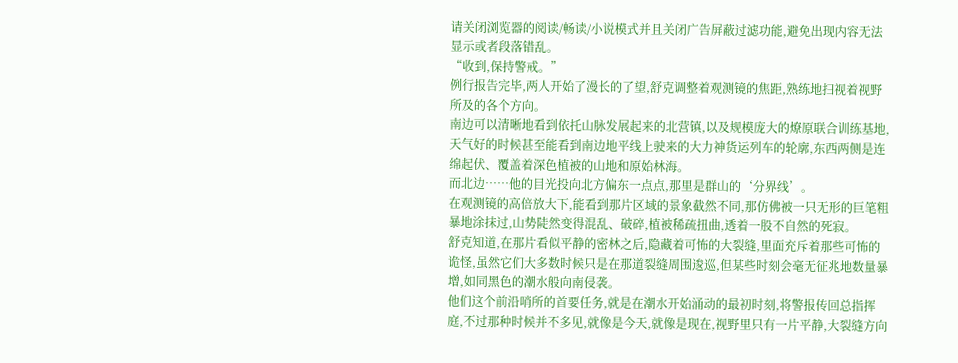请关闭浏览器的阅读/畅读/小说模式并且关闭广告屏蔽过滤功能,避免出现内容无法显示或者段落错乱。
“收到,保持警戒。”
例行报告完毕,两人开始了漫长的了望,舒克调整着观测镜的焦距,熟练地扫视着视野所及的各个方向。
南边可以清晰地看到依托山脉发展起来的北营镇,以及规模庞大的燎原联合训练基地,天气好的时候甚至能看到南边地平线上驶来的大力神货运列车的轮廓,东西两侧是连绵起伏、覆盖着深色植被的山地和原始林海。
而北边……他的目光投向北方偏东一点点,那里是群山的‘分界线’。
在观测镜的高倍放大下,能看到那片区域的景象截然不同,那仿佛被一只无形的巨笔粗暴地涂抹过,山势陡然变得混乱、破碎,植被稀疏扭曲,透着一股不自然的死寂。
舒克知道,在那片看似平静的密林之后,隐藏着可怖的大裂缝,里面充斥着那些可怖的诡怪,虽然它们大多数时候只是在那道裂缝周围逡巡,但某些时刻会毫无征兆地数量暴增,如同黑色的潮水般向南侵袭。
他们这个前沿哨所的首要任务,就是在潮水开始涌动的最初时刻,将警报传回总指挥庭,不过那种时候并不多见,就像是今天,就像是现在,视野里只有一片平静,大裂缝方向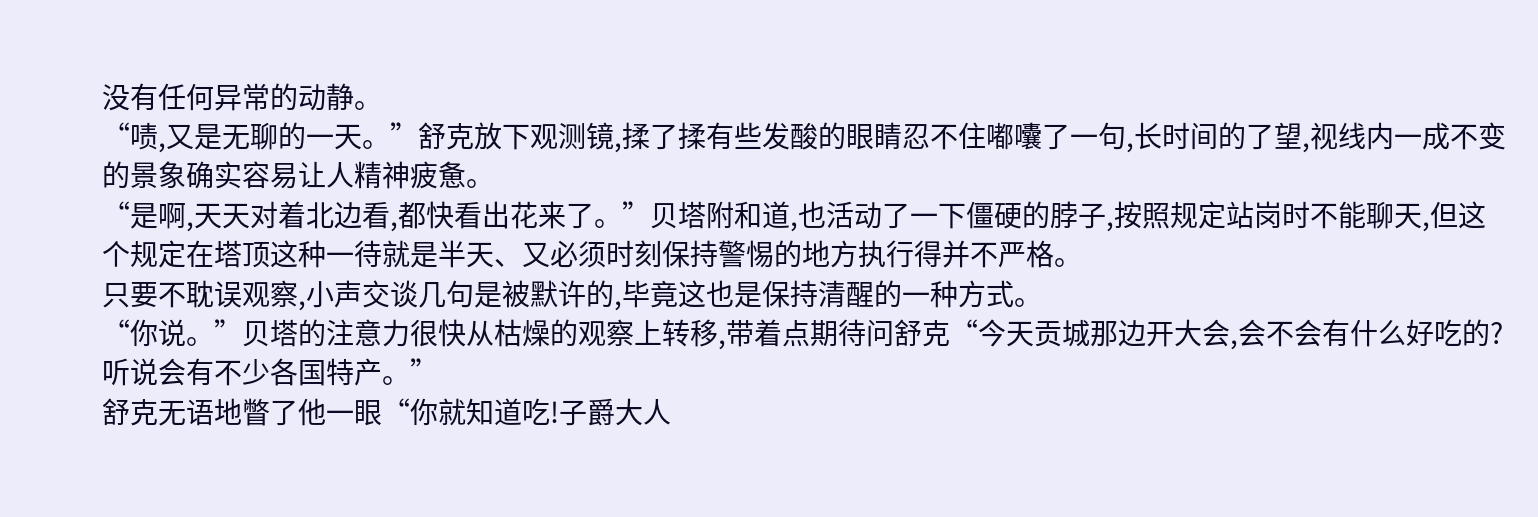没有任何异常的动静。
“啧,又是无聊的一天。”舒克放下观测镜,揉了揉有些发酸的眼睛忍不住嘟囔了一句,长时间的了望,视线内一成不变的景象确实容易让人精神疲惫。
“是啊,天天对着北边看,都快看出花来了。”贝塔附和道,也活动了一下僵硬的脖子,按照规定站岗时不能聊天,但这个规定在塔顶这种一待就是半天、又必须时刻保持警惕的地方执行得并不严格。
只要不耽误观察,小声交谈几句是被默许的,毕竟这也是保持清醒的一种方式。
“你说。”贝塔的注意力很快从枯燥的观察上转移,带着点期待问舒克“今天贡城那边开大会,会不会有什么好吃的?听说会有不少各国特产。”
舒克无语地瞥了他一眼“你就知道吃!子爵大人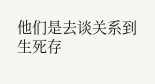他们是去谈关系到生死存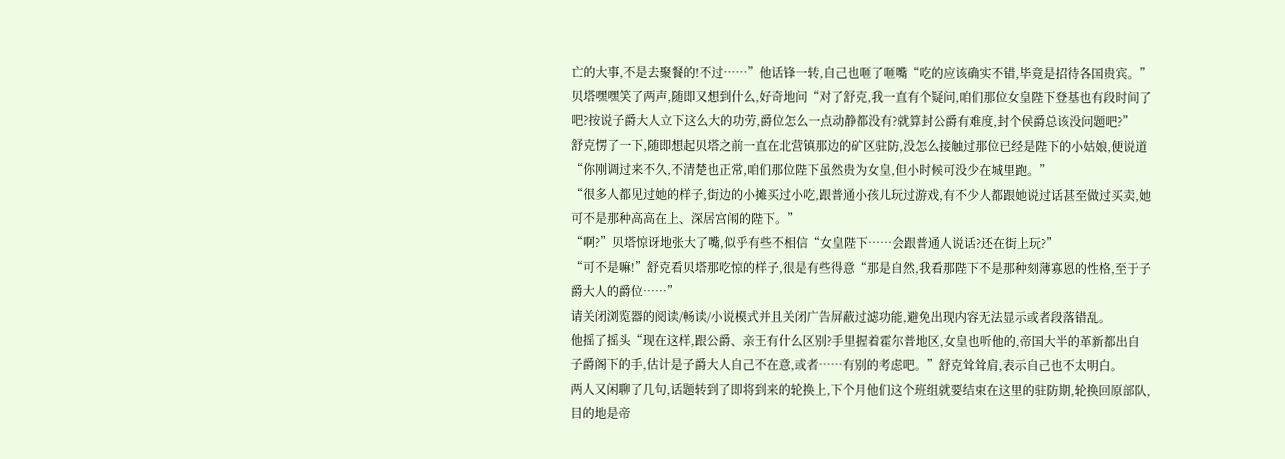亡的大事,不是去聚餐的!不过……”他话锋一转,自己也咂了咂嘴“吃的应该确实不错,毕竟是招待各国贵宾。”
贝塔嘿嘿笑了两声,随即又想到什么,好奇地问“对了舒克,我一直有个疑问,咱们那位女皇陛下登基也有段时间了吧?按说子爵大人立下这么大的功劳,爵位怎么一点动静都没有?就算封公爵有难度,封个侯爵总该没问题吧?”
舒克愣了一下,随即想起贝塔之前一直在北营镇那边的矿区驻防,没怎么接触过那位已经是陛下的小姑娘,便说道“你刚调过来不久,不清楚也正常,咱们那位陛下虽然贵为女皇,但小时候可没少在城里跑。”
“很多人都见过她的样子,街边的小摊买过小吃,跟普通小孩儿玩过游戏,有不少人都跟她说过话甚至做过买卖,她可不是那种高高在上、深居宫闱的陛下。”
“啊?”贝塔惊讶地张大了嘴,似乎有些不相信“女皇陛下……会跟普通人说话?还在街上玩?”
“可不是嘛!”舒克看贝塔那吃惊的样子,很是有些得意“那是自然,我看那陛下不是那种刻薄寡恩的性格,至于子爵大人的爵位……”
请关闭浏览器的阅读/畅读/小说模式并且关闭广告屏蔽过滤功能,避免出现内容无法显示或者段落错乱。
他摇了摇头“现在这样,跟公爵、亲王有什么区别?手里握着霍尔普地区,女皇也听他的,帝国大半的革新都出自子爵阁下的手,估计是子爵大人自己不在意,或者……有别的考虑吧。”舒克耸耸肩,表示自己也不太明白。
两人又闲聊了几句,话题转到了即将到来的轮换上,下个月他们这个班组就要结束在这里的驻防期,轮换回原部队,目的地是帝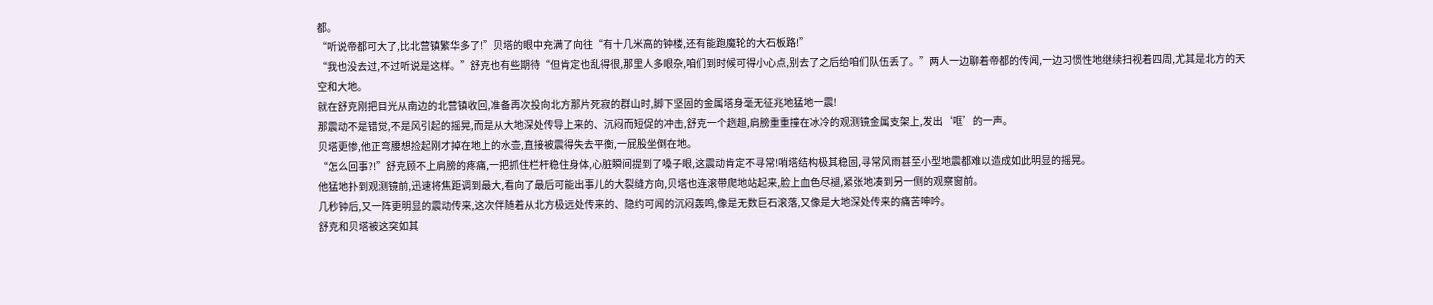都。
“听说帝都可大了,比北营镇繁华多了!”贝塔的眼中充满了向往“有十几米高的钟楼,还有能跑魔轮的大石板路!”
“我也没去过,不过听说是这样。”舒克也有些期待“但肯定也乱得很,那里人多眼杂,咱们到时候可得小心点,别去了之后给咱们队伍丢了。”两人一边聊着帝都的传闻,一边习惯性地继续扫视着四周,尤其是北方的天空和大地。
就在舒克刚把目光从南边的北营镇收回,准备再次投向北方那片死寂的群山时,脚下坚固的金属塔身毫无征兆地猛地一震!
那震动不是错觉,不是风引起的摇晃,而是从大地深处传导上来的、沉闷而短促的冲击,舒克一个趔趄,肩膀重重撞在冰冷的观测镜金属支架上,发出‘哐’的一声。
贝塔更惨,他正弯腰想捡起刚才掉在地上的水壶,直接被震得失去平衡,一屁股坐倒在地。
“怎么回事?!”舒克顾不上肩膀的疼痛,一把抓住栏杆稳住身体,心脏瞬间提到了嗓子眼,这震动肯定不寻常!哨塔结构极其稳固,寻常风雨甚至小型地震都难以造成如此明显的摇晃。
他猛地扑到观测镜前,迅速将焦距调到最大,看向了最后可能出事儿的大裂缝方向,贝塔也连滚带爬地站起来,脸上血色尽褪,紧张地凑到另一侧的观察窗前。
几秒钟后,又一阵更明显的震动传来,这次伴随着从北方极远处传来的、隐约可闻的沉闷轰鸣,像是无数巨石滚落,又像是大地深处传来的痛苦呻吟。
舒克和贝塔被这突如其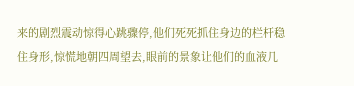来的剧烈震动惊得心跳骤停,他们死死抓住身边的栏杆稳住身形,惊慌地朝四周望去,眼前的景象让他们的血液几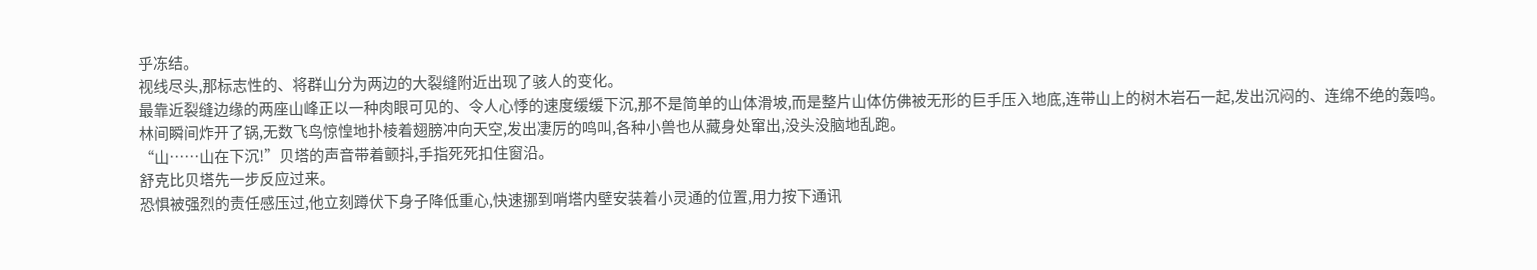乎冻结。
视线尽头,那标志性的、将群山分为两边的大裂缝附近出现了骇人的变化。
最靠近裂缝边缘的两座山峰正以一种肉眼可见的、令人心悸的速度缓缓下沉,那不是简单的山体滑坡,而是整片山体仿佛被无形的巨手压入地底,连带山上的树木岩石一起,发出沉闷的、连绵不绝的轰鸣。
林间瞬间炸开了锅,无数飞鸟惊惶地扑棱着翅膀冲向天空,发出凄厉的鸣叫,各种小兽也从藏身处窜出,没头没脑地乱跑。
“山……山在下沉!”贝塔的声音带着颤抖,手指死死扣住窗沿。
舒克比贝塔先一步反应过来。
恐惧被强烈的责任感压过,他立刻蹲伏下身子降低重心,快速挪到哨塔内壁安装着小灵通的位置,用力按下通讯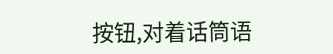按钮,对着话筒语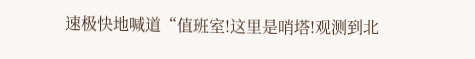速极快地喊道“值班室!这里是哨塔!观测到北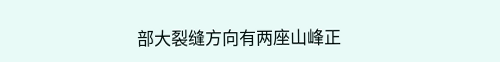部大裂缝方向有两座山峰正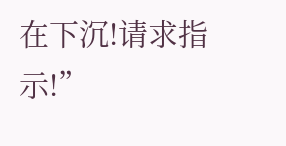在下沉!请求指示!”